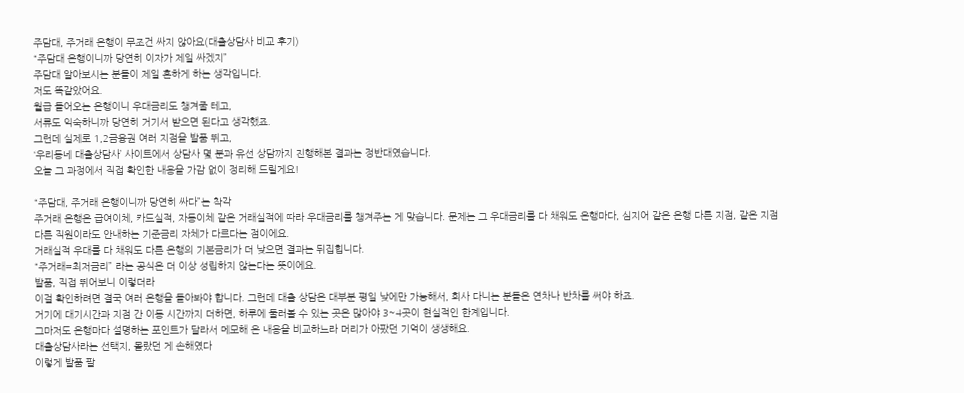주담대, 주거래 은행이 무조건 싸지 않아요(대출상담사 비교 후기)
“주담대 은행이니까 당연히 이자가 제일 싸겠지”
주담대 알아보시는 분들이 제일 흔하게 하는 생각입니다.
저도 똑같았어요.
월급 들어오는 은행이니 우대금리도 챙겨줄 테고,
서류도 익숙하니까 당연히 거기서 받으면 된다고 생각했죠.
그런데 실제로 1,2금융권 여러 지점을 발품 뛰고,
‘우리동네 대출상담사’ 사이트에서 상담사 몇 분과 유선 상담까지 진행해본 결과는 정반대였습니다.
오늘 그 과정에서 직접 확인한 내용을 가감 없이 정리해 드릴게요!

“주담대, 주거래 은행이니까 당연히 싸다”는 착각
주거래 은행은 급여이체, 카드실적, 자동이체 같은 거래실적에 따라 우대금리를 챙겨주는 게 맞습니다. 문제는 그 우대금리를 다 채워도 은행마다, 심지어 같은 은행 다른 지점, 같은 지점 다른 직원이라도 안내하는 기준금리 자체가 다르다는 점이에요.
거래실적 우대를 다 채워도 다른 은행의 기본금리가 더 낮으면 결과는 뒤집힙니다.
“주거래=최저금리” 라는 공식은 더 이상 성립하지 않는다는 뜻이에요.
발품, 직접 뛰어보니 이렇더라
이걸 확인하려면 결국 여러 은행을 돌아봐야 합니다. 그런데 대출 상담은 대부분 평일 낮에만 가능해서, 회사 다니는 분들은 연차나 반차를 써야 하죠.
거기에 대기시간과 지점 간 이동 시간까지 더하면, 하루에 둘러볼 수 있는 곳은 많아야 3~4곳이 현실적인 한계입니다.
그마저도 은행마다 설명하는 포인트가 달라서 메모해 온 내용을 비교하느라 머리가 아팠던 기억이 생생해요.
대출상담사라는 선택지, 몰랐던 게 손해였다
이렇게 발품 팔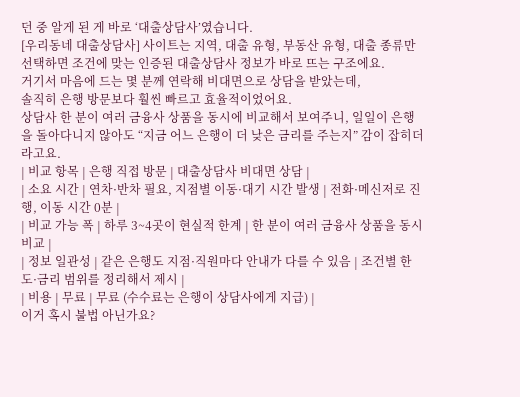던 중 알게 된 게 바로 ‘대출상담사’였습니다.
[우리동네 대출상담사] 사이트는 지역, 대출 유형, 부동산 유형, 대출 종류만 선택하면 조건에 맞는 인증된 대출상담사 정보가 바로 뜨는 구조에요.
거기서 마음에 드는 몇 분께 연락해 비대면으로 상담을 받았는데,
솔직히 은행 방문보다 훨씬 빠르고 효율적이었어요.
상담사 한 분이 여러 금융사 상품을 동시에 비교해서 보여주니, 일일이 은행을 돌아다니지 않아도 “지금 어느 은행이 더 낮은 금리를 주는지” 감이 잡히더라고요.
| 비교 항목 | 은행 직접 방문 | 대출상담사 비대면 상담 |
| 소요 시간 | 연차·반차 필요, 지점별 이동·대기 시간 발생 | 전화·메신저로 진행, 이동 시간 0분 |
| 비교 가능 폭 | 하루 3~4곳이 현실적 한계 | 한 분이 여러 금융사 상품을 동시 비교 |
| 정보 일관성 | 같은 은행도 지점·직원마다 안내가 다를 수 있음 | 조건별 한도·금리 범위를 정리해서 제시 |
| 비용 | 무료 | 무료 (수수료는 은행이 상담사에게 지급) |
이거 혹시 불법 아닌가요?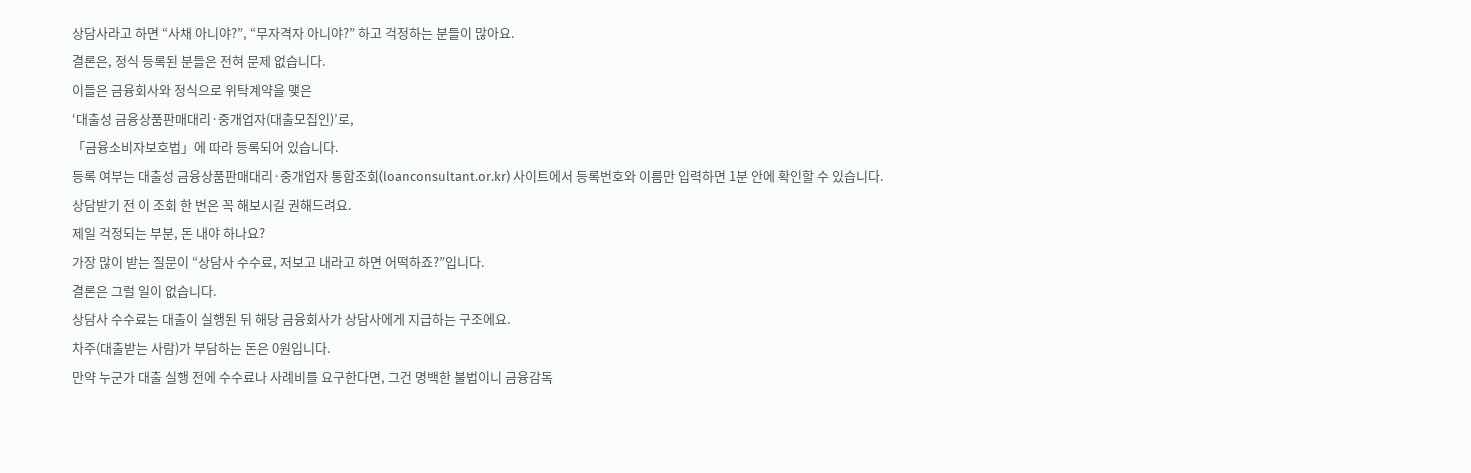상담사라고 하면 “사채 아니야?”, “무자격자 아니야?” 하고 걱정하는 분들이 많아요.
결론은, 정식 등록된 분들은 전혀 문제 없습니다.
이들은 금융회사와 정식으로 위탁계약을 맺은
‘대출성 금융상품판매대리·중개업자(대출모집인)’로,
「금융소비자보호법」에 따라 등록되어 있습니다.
등록 여부는 대출성 금융상품판매대리·중개업자 통합조회(loanconsultant.or.kr) 사이트에서 등록번호와 이름만 입력하면 1분 안에 확인할 수 있습니다. 상담받기 전 이 조회 한 번은 꼭 해보시길 권해드려요.
제일 걱정되는 부분, 돈 내야 하나요?
가장 많이 받는 질문이 “상담사 수수료, 저보고 내라고 하면 어떡하죠?”입니다.
결론은 그럴 일이 없습니다.
상담사 수수료는 대출이 실행된 뒤 해당 금융회사가 상담사에게 지급하는 구조에요.
차주(대출받는 사람)가 부담하는 돈은 0원입니다.
만약 누군가 대출 실행 전에 수수료나 사례비를 요구한다면, 그건 명백한 불법이니 금융감독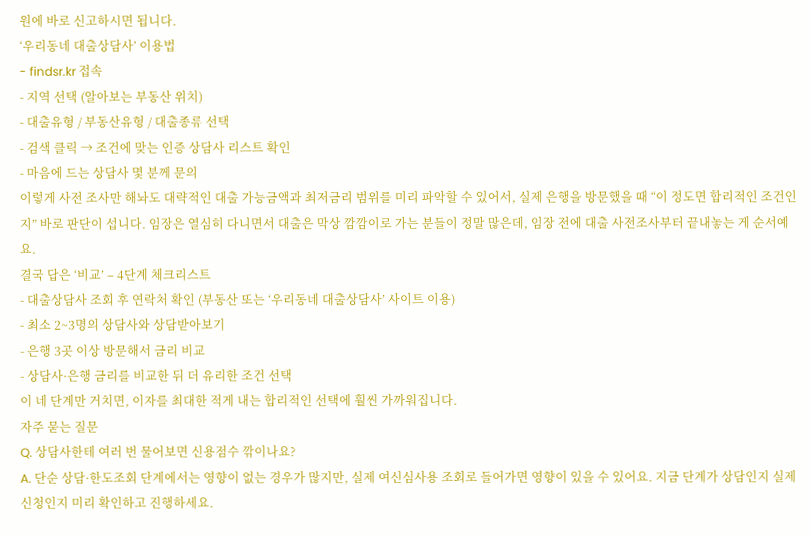원에 바로 신고하시면 됩니다.
‘우리동네 대출상담사’ 이용법
- findsr.kr 접속
- 지역 선택 (알아보는 부동산 위치)
- 대출유형 / 부동산유형 / 대출종류 선택
- 검색 클릭 → 조건에 맞는 인증 상담사 리스트 확인
- 마음에 드는 상담사 몇 분께 문의
이렇게 사전 조사만 해놔도 대략적인 대출 가능금액과 최저금리 범위를 미리 파악할 수 있어서, 실제 은행을 방문했을 때 “이 정도면 합리적인 조건인지” 바로 판단이 섭니다. 임장은 열심히 다니면서 대출은 막상 깜깜이로 가는 분들이 정말 많은데, 임장 전에 대출 사전조사부터 끝내놓는 게 순서예요.
결국 답은 ‘비교’ – 4단계 체크리스트
- 대출상담사 조회 후 연락처 확인 (부동산 또는 ‘우리동네 대출상담사’ 사이트 이용)
- 최소 2~3명의 상담사와 상담받아보기
- 은행 3곳 이상 방문해서 금리 비교
- 상담사·은행 금리를 비교한 뒤 더 유리한 조건 선택
이 네 단계만 거치면, 이자를 최대한 적게 내는 합리적인 선택에 훨씬 가까워집니다.
자주 묻는 질문
Q. 상담사한테 여러 번 물어보면 신용점수 깎이나요?
A. 단순 상담·한도조회 단계에서는 영향이 없는 경우가 많지만, 실제 여신심사용 조회로 들어가면 영향이 있을 수 있어요. 지금 단계가 상담인지 실제 신청인지 미리 확인하고 진행하세요.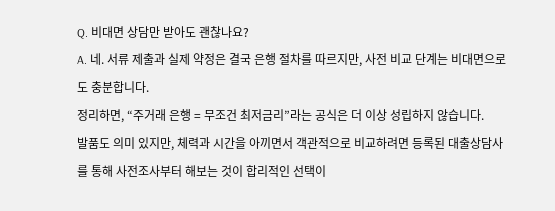Q. 비대면 상담만 받아도 괜찮나요?
A. 네. 서류 제출과 실제 약정은 결국 은행 절차를 따르지만, 사전 비교 단계는 비대면으로도 충분합니다.
정리하면, “주거래 은행 = 무조건 최저금리”라는 공식은 더 이상 성립하지 않습니다.
발품도 의미 있지만, 체력과 시간을 아끼면서 객관적으로 비교하려면 등록된 대출상담사를 통해 사전조사부터 해보는 것이 합리적인 선택이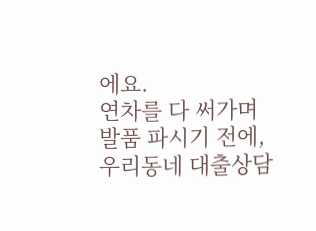에요.
연차를 다 써가며 발품 파시기 전에, 우리동네 대출상담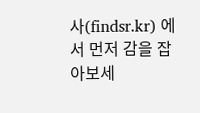사(findsr.kr) 에서 먼저 감을 잡아보세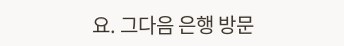요. 그다음 은행 방문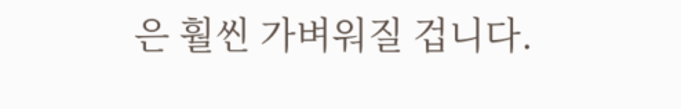은 훨씬 가벼워질 겁니다.